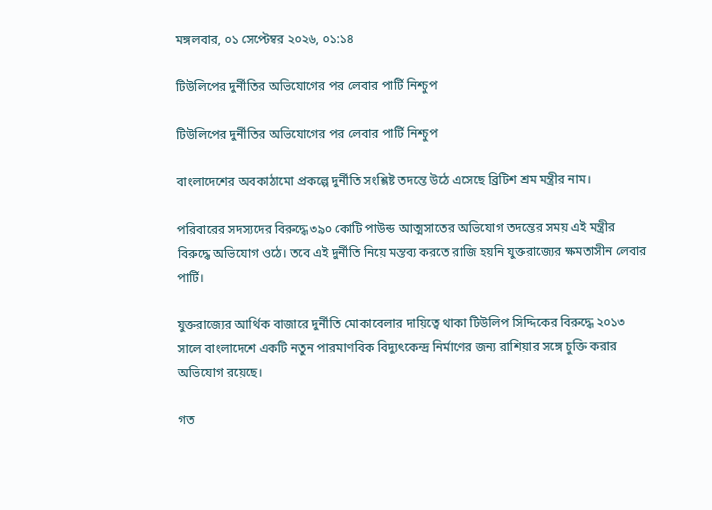মঙ্গলবার, ০১ সেপ্টেম্বর ২০২৬, ০১:১৪

টিউলিপের দুর্নীতির অভিযোগের পর লেবার পার্টি নিশ্চুপ

টিউলিপের দুর্নীতির অভিযোগের পর লেবার পার্টি নিশ্চুপ

বাংলাদেশের অবকাঠামো প্রকল্পে দুর্নীতি সংশ্লিষ্ট তদন্তে উঠে এসেছে ব্রিটিশ শ্রম মন্ত্রীর নাম।

পরিবারের সদস্যদের বিরুদ্ধে ৩৯০ কোটি পাউন্ড আত্মসাতের অভিযোগ তদন্তের সময় এই মন্ত্রীর বিরুদ্ধে অভিযোগ ওঠে। তবে এই দুর্নীতি নিয়ে মন্তব্য করতে রাজি হয়নি যুক্তরাজ্যের ক্ষমতাসীন লেবার পার্টি।

যুক্তরাজ্যের আর্থিক বাজারে দুর্নীতি মোকাবেলার দায়িত্বে থাকা টিউলিপ সিদ্দিকের বিরুদ্ধে ২০১৩ সালে বাংলাদেশে একটি নতুন পারমাণবিক বিদ্যুৎকেন্দ্র নির্মাণের জন্য রাশিয়ার সঙ্গে চুক্তি করার অভিযোগ রয়েছে।

গত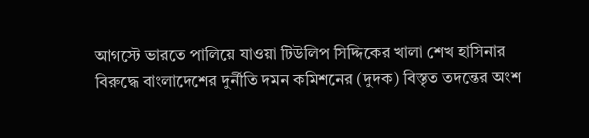আগস্টে ভারতে পালিয়ে যাওয়া টিউলিপ সিদ্দিকের খালা শেখ হাসিনার বিরুদ্ধে বাংলাদেশের দুর্নীতি দমন কমিশনের (দুদক) বিস্তৃত তদন্তের অংশ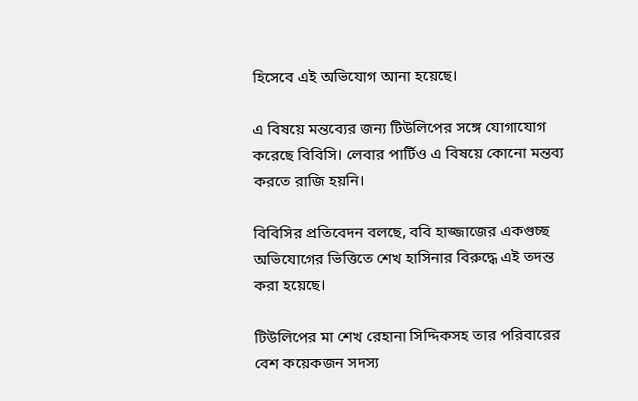হিসেবে এই অভিযোগ আনা হয়েছে।

এ বিষয়ে মন্তব্যের জন্য টিউলিপের সঙ্গে যোগাযোগ করেছে বিবিসি। লেবার পার্টিও এ বিষয়ে কোনো মন্তব্য করতে রাজি হয়নি।

বিবিসির প্রতিবেদন বলছে, ববি হাজ্জাজের একগুচ্ছ অভিযোগের ভিত্তিতে শেখ হাসিনার বিরুদ্ধে এই তদন্ত করা হয়েছে।

টিউলিপের মা শেখ রেহানা সিদ্দিকসহ তার পরিবারের বেশ কয়েকজন সদস্য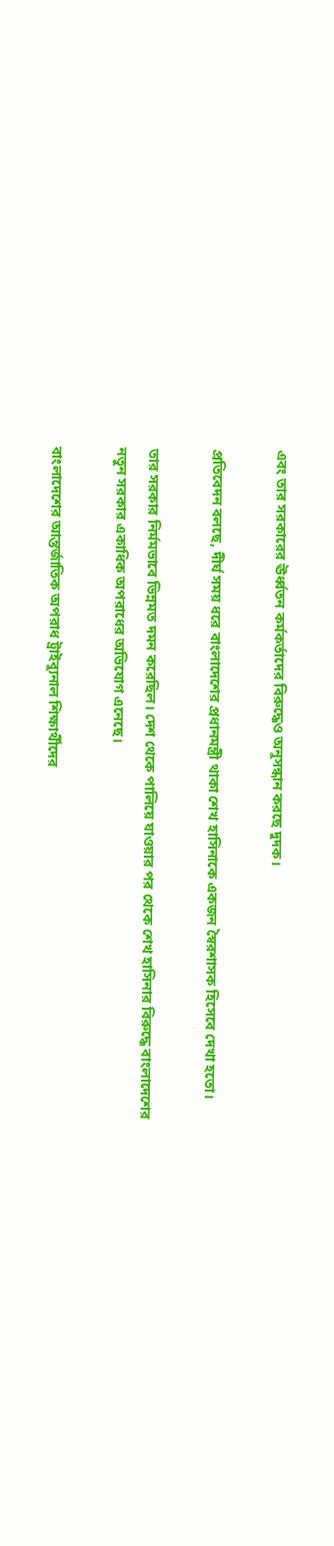এবং তার সরকারের ঊর্ধ্বতন কর্মকর্তাদের বিরুদ্ধেও অনুসন্ধান করছে দুদক।

প্রতিবেদন বলছে, দীর্ঘ সময় ধরে বাংলাদেশের প্রধানমন্ত্রী থাকা শেখ হাসিনাকে একজন স্বৈরশাসক হিসেবে দেখা হতো।

তার সরকার নির্মমভাবে ভিন্নমত দমন করেছিল। দেশ থেকে পালিয়ে যাওয়ার পর থেকে শেখ হাসিনার বিরুদ্ধে বাংলাদেশের নতুন সরকার একাধিক অপরাধের অভিযোগ এনেছে।

বাংলাদেশের আন্তর্জাতিক অপরাধ ট্রাইব্যুনাল শিক্ষার্থীদের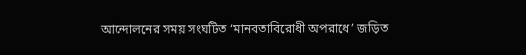আন্দোলনের সময় সংঘটিত ‘মানবতাবিরোধী অপরাধে’ জড়িত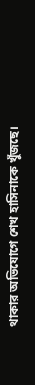থাকার অভিযোগে শেখ হাসিনাকে খুঁজছে।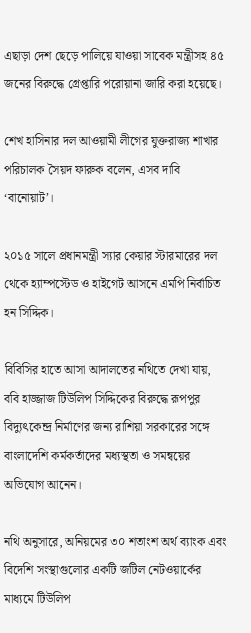এছাড়া দেশ ছেড়ে পালিয়ে যাওয়া সাবেক মন্ত্রীসহ ৪৫ জনের বিরুদ্ধে গ্রেপ্তারি পরোয়ানা জারি করা হয়েছে।

শেখ হাসিনার দল আওয়ামী লীগের যুক্তরাজ্য শাখার পরিচালক সৈয়দ ফারুক বলেন, এসব দাবি ‘বানোয়াট’।

২০১৫ সালে প্রধানমন্ত্রী স্যার কেয়ার স্টারমারের দল থেকে হ্যাম্পস্টেড ও হাইগেট আসনে এমপি নির্বাচিত হন সিদ্দিক।

বিবিসির হাতে আসা আদালতের নথিতে দেখা যায়, ববি হাজ্জাজ টিউলিপ সিদ্দিকের বিরুদ্ধে রূপপুর বিদ্যুৎকেন্দ্র নির্মাণের জন্য রাশিয়া সরকারের সঙ্গে বাংলাদেশি কর্মকর্তাদের মধ্যস্থতা ও সমন্বয়ের অভিযোগ আনেন।

নথি অনুসারে, অনিয়মের ৩০ শতাংশ অর্থ ব্যাংক এবং বিদেশি সংস্থাগুলোর একটি জটিল নেটওয়ার্কের মাধ্যমে টিউলিপ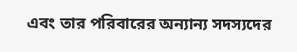এবং তার পরিবারের অন্যান্য সদস্যদের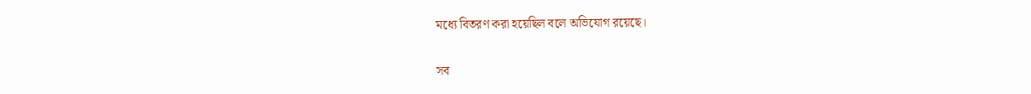মধ্যে বিতরণ করা হয়েছিল বলে অভিযোগ রয়েছে।

সব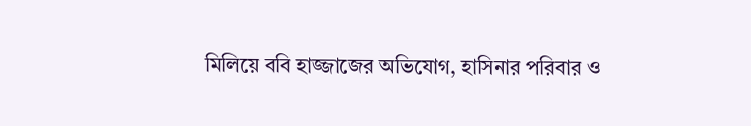মিলিয়ে ববি হাজ্জাজের অভিযোগ, হাসিনার পরিবার ও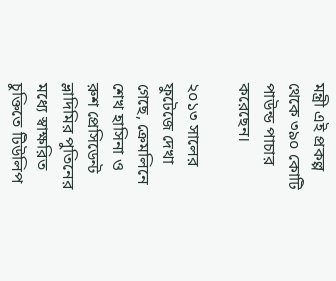মন্ত্রী এই প্রকল্প থেকে ৩৯০ কোটি পাউন্ড পাচার করেছেন।

২০১৩ সালের ফুটেজে দেখা গেছে, ক্রেমলিনে শেখ হাসিনা ও রুশ প্রেসিডেন্ট ভ্লাদিমির পুতিনের মধ্যে স্বাক্ষরিত চুক্তিতে টিউলিপ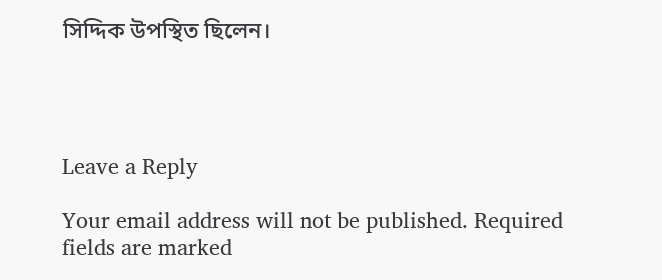সিদ্দিক উপস্থিত ছিলেন।




Leave a Reply

Your email address will not be published. Required fields are marked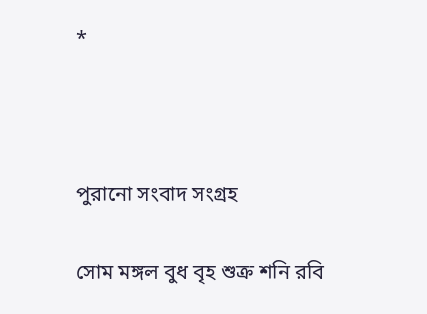*



পুরানো সংবাদ সংগ্রহ

সোম মঙ্গল বুধ বৃহ শুক্র শনি রবি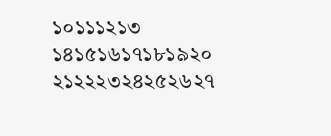১০১১১২১৩
১৪১৫১৬১৭১৮১৯২০
২১২২২৩২৪২৫২৬২৭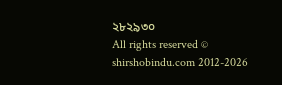২৮২৯৩০
All rights reserved © shirshobindu.com 2012-2026